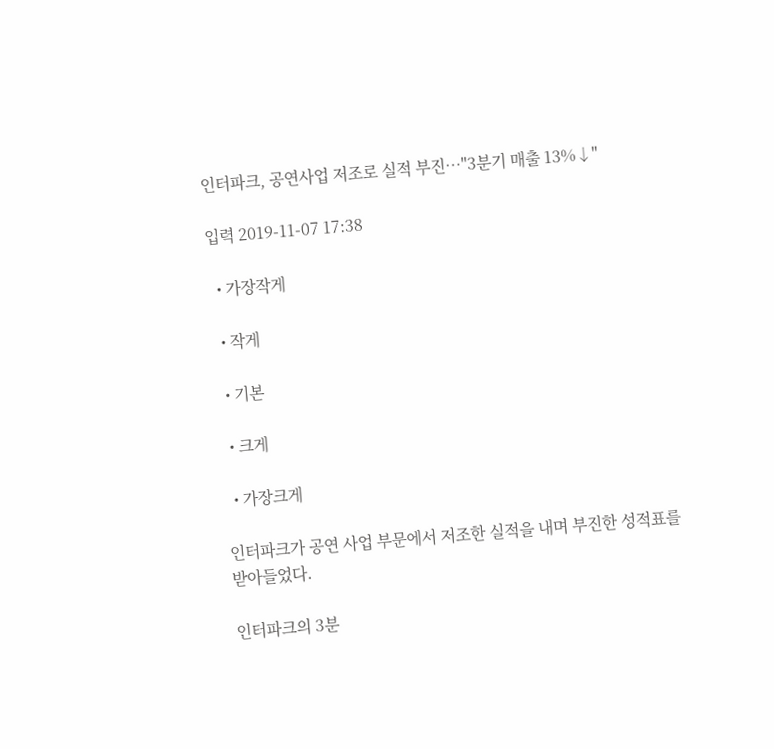인터파크, 공연사업 저조로 실적 부진…"3분기 매출 13%↓"

입력 2019-11-07 17:38

  • 가장작게

  • 작게

  • 기본

  • 크게

  • 가장크게

인터파크가 공연 사업 부문에서 저조한 실적을 내며 부진한 성적표를 받아들었다.

인터파크의 3분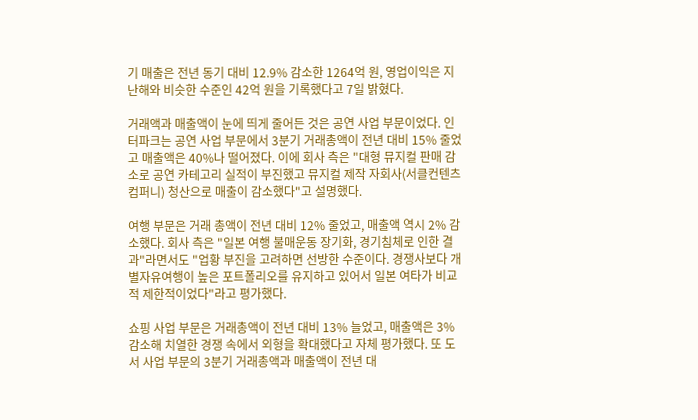기 매출은 전년 동기 대비 12.9% 감소한 1264억 원, 영업이익은 지난해와 비슷한 수준인 42억 원을 기록했다고 7일 밝혔다.

거래액과 매출액이 눈에 띄게 줄어든 것은 공연 사업 부문이었다. 인터파크는 공연 사업 부문에서 3분기 거래총액이 전년 대비 15% 줄었고 매출액은 40%나 떨어졌다. 이에 회사 측은 "대형 뮤지컬 판매 감소로 공연 카테고리 실적이 부진했고 뮤지컬 제작 자회사(서클컨텐츠컴퍼니) 청산으로 매출이 감소했다"고 설명했다.

여행 부문은 거래 총액이 전년 대비 12% 줄었고, 매출액 역시 2% 감소했다. 회사 측은 "일본 여행 불매운동 장기화, 경기침체로 인한 결과"라면서도 "업황 부진을 고려하면 선방한 수준이다. 경쟁사보다 개별자유여행이 높은 포트폴리오를 유지하고 있어서 일본 여타가 비교적 제한적이었다"라고 평가했다.

쇼핑 사업 부문은 거래총액이 전년 대비 13% 늘었고, 매출액은 3% 감소해 치열한 경쟁 속에서 외형을 확대했다고 자체 평가했다. 또 도서 사업 부문의 3분기 거래총액과 매출액이 전년 대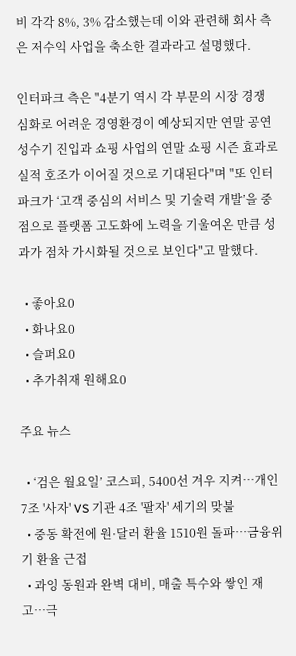비 각각 8%, 3% 감소했는데 이와 관련해 회사 측은 저수익 사업을 축소한 결과라고 설명했다.

인터파크 측은 "4분기 역시 각 부문의 시장 경쟁 심화로 어려운 경영환경이 예상되지만 연말 공연 성수기 진입과 쇼핑 사업의 연말 쇼핑 시즌 효과로 실적 호조가 이어질 것으로 기대된다"며 "또 인터파크가 ‘고객 중심의 서비스 및 기술력 개발’을 중점으로 플랫폼 고도화에 노력을 기울여온 만큼 성과가 점차 가시화될 것으로 보인다"고 말했다.

  • 좋아요0
  • 화나요0
  • 슬퍼요0
  • 추가취재 원해요0

주요 뉴스

  • ‘검은 월요일’ 코스피, 5400선 겨우 지켜⋯개인 7조 '사자' VS 기관 4조 '팔자' 세기의 맞불
  • 중동 확전에 원·달러 환율 1510원 돌파…금융위기 환율 근접
  • 과잉 동원과 완벽 대비, 매출 특수와 쌓인 재고…극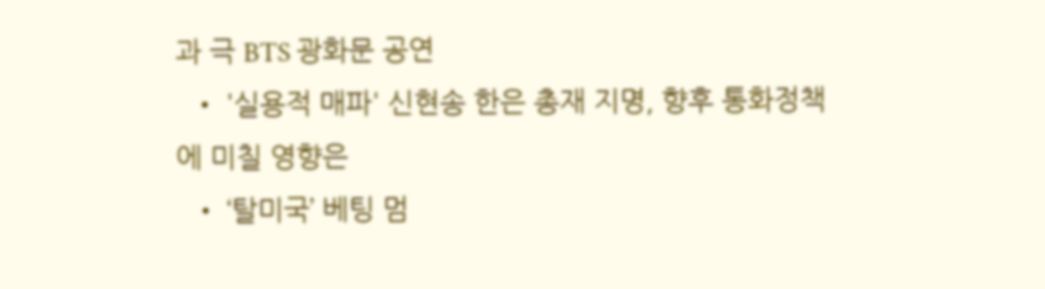과 극 BTS 광화문 공연
  • '실용적 매파' 신현송 한은 총재 지명, 향후 통화정책에 미칠 영향은
  • ‘탈미국’ 베팅 멈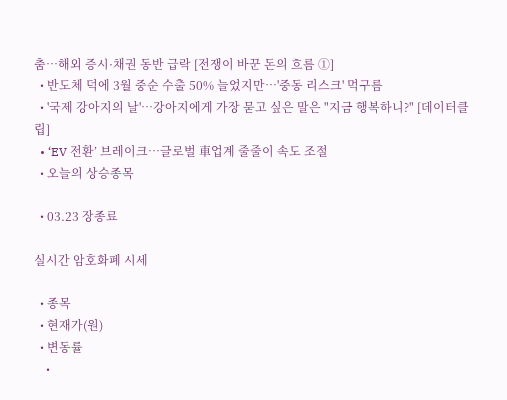춤…해외 증시·채권 동반 급락 [전쟁이 바꾼 돈의 흐름 ①]
  • 반도체 덕에 3월 중순 수출 50% 늘었지만⋯'중동 리스크' 먹구름
  • '국제 강아지의 날'…강아지에게 가장 묻고 싶은 말은 "지금 행복하니?" [데이터클립]
  • ‘EV 전환’ 브레이크…글로벌 車업계 줄줄이 속도 조절
  • 오늘의 상승종목

  • 03.23 장종료

실시간 암호화폐 시세

  • 종목
  • 현재가(원)
  • 변동률
    •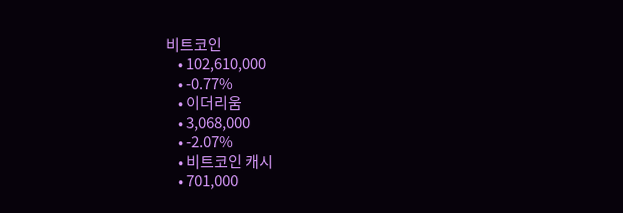비트코인
    • 102,610,000
    • -0.77%
    • 이더리움
    • 3,068,000
    • -2.07%
    • 비트코인 캐시
    • 701,000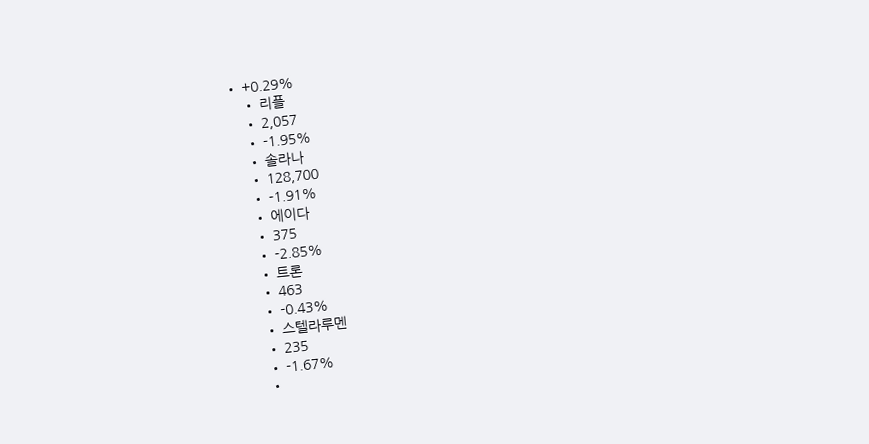• +0.29%
    • 리플
    • 2,057
    • -1.95%
    • 솔라나
    • 128,700
    • -1.91%
    • 에이다
    • 375
    • -2.85%
    • 트론
    • 463
    • -0.43%
    • 스텔라루멘
    • 235
    • -1.67%
    •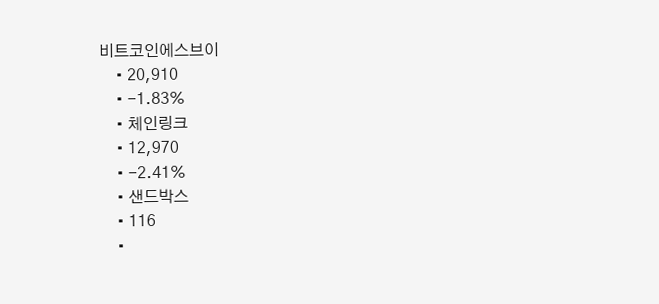비트코인에스브이
    • 20,910
    • -1.83%
    • 체인링크
    • 12,970
    • -2.41%
    • 샌드박스
    • 116
    •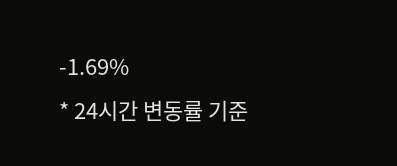-1.69%
* 24시간 변동률 기준